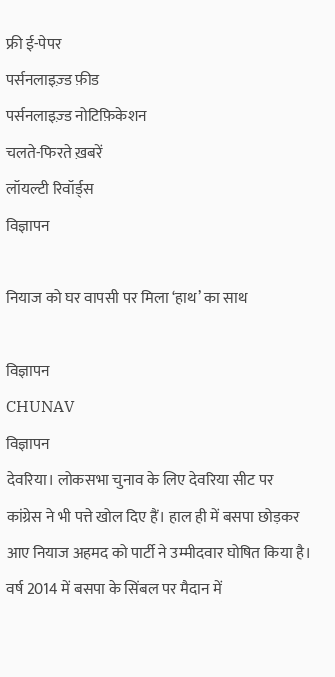फ्री ई-पेपर
पर्सनलाइज़्ड फ़ीड
पर्सनलाइज़्ड नोटिफ़िकेशन
चलते-फिरते ख़बरें
लॉयल्टी रिवॉर्ड्स
विज्ञापन

नियाज को घर वापसी पर मिला ‘हाथ’ का साथ

विज्ञापन
CHUNAV
विज्ञापन
देवरिया। लोकसभा चुनाव के लिए देवरिया सीट पर कांग्रेस ने भी पत्ते खोल दिए हैं। हाल ही में बसपा छोड़कर आए नियाज अहमद को पार्टी ने उम्मीदवार घोषित किया है। वर्ष 2014 में बसपा के सिंबल पर मैदान में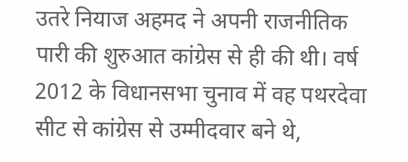उतरे नियाज अहमद ने अपनी राजनीतिक पारी की शुरुआत कांग्रेस से ही की थी। वर्ष 2012 के विधानसभा चुनाव में वह पथरदेवा सीट से कांग्रेस से उम्मीदवार बने थे,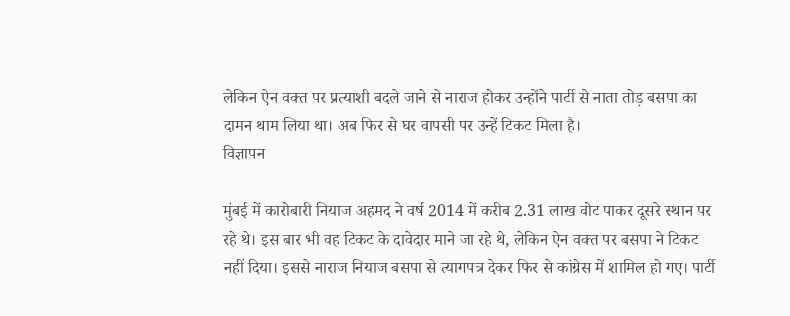लेकिन ऐन वक्त पर प्रत्याशी बदले जाने से नाराज होकर उन्होंने पार्टी से नाता तोड़ बसपा का दामन थाम लिया था। अब फिर से घर वापसी पर उन्हें टिकट मिला है।
विज्ञापन

मुंबई में कारोबारी नियाज अहमद ने वर्ष 2014 में करीब 2.31 लाख वोट पाकर दूसरे स्थान पर रहे थे। इस बार भी वह टिकट के दावेदार माने जा रहे थे, लेकिन ऐन वक्त पर बसपा ने टिकट नहीं दिया। इससे नाराज नियाज बसपा से त्यागपत्र देकर फिर से कांग्रेस में शामिल हो गए। पार्टी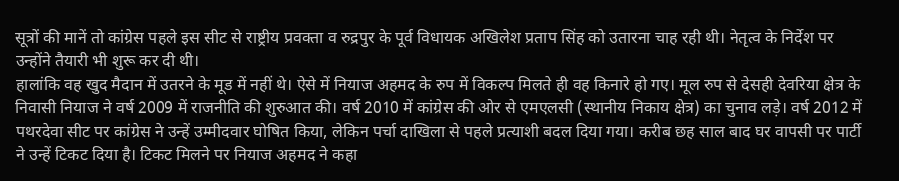सूत्रों की मानें तो कांग्रेस पहले इस सीट से राष्ट्रीय प्रवक्ता व रुद्रपुर के पूर्व विधायक अखिलेश प्रताप सिंह को उतारना चाह रही थी। नेतृत्व के निर्देश पर उन्होंने तैयारी भी शुरू कर दी थी।
हालांकि वह खुद मैदान में उतरने के मूड में नहीं थे। ऐसे में नियाज अहमद के रुप में विकल्प मिलते ही वह किनारे हो गए। मूल रुप से देसही देवरिया क्षेत्र के निवासी नियाज ने वर्ष 2009 में राजनीति की शुरुआत की। वर्ष 2010 में कांग्रेस की ओर से एमएलसी (स्थानीय निकाय क्षेत्र) का चुनाव लड़े। वर्ष 2012 में पथरदेवा सीट पर कांग्रेस ने उन्हें उम्मीदवार घोषित किया, लेकिन पर्चा दाखिला से पहले प्रत्याशी बदल दिया गया। करीब छह साल बाद घर वापसी पर पार्टी ने उन्हें टिकट दिया है। टिकट मिलने पर नियाज अहमद ने कहा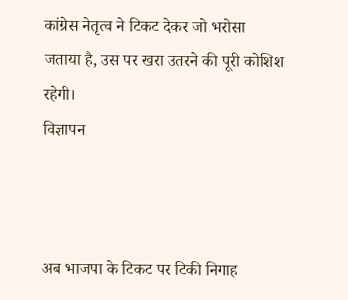कांग्रेस नेतृत्व ने टिकट देकर जो भरोसा जताया है, उस पर खरा उतरने की पूरी कोशिश रहेगी।
विज्ञापन



अब भाजपा के टिकट पर टिकी निगाह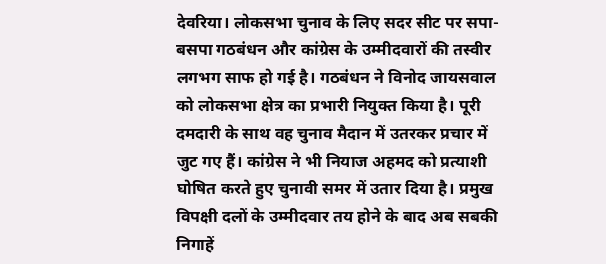देवरिया। लोकसभा चुनाव के लिए सदर सीट पर सपा-बसपा गठबंधन और कांग्रेस के उम्मीदवारों की तस्वीर लगभग साफ हो गई है। गठबंधन ने विनोद जायसवाल को लोकसभा क्षेत्र का प्रभारी नियुक्त किया है। पूरी दमदारी के साथ वह चुनाव मैदान में उतरकर प्रचार में जुट गए हैं। कांग्रेस ने भी नियाज अहमद को प्रत्याशी घोषित करते हुए चुनावी समर में उतार दिया है। प्रमुख विपक्षी दलों के उम्मीदवार तय होने के बाद अब सबकी निगाहें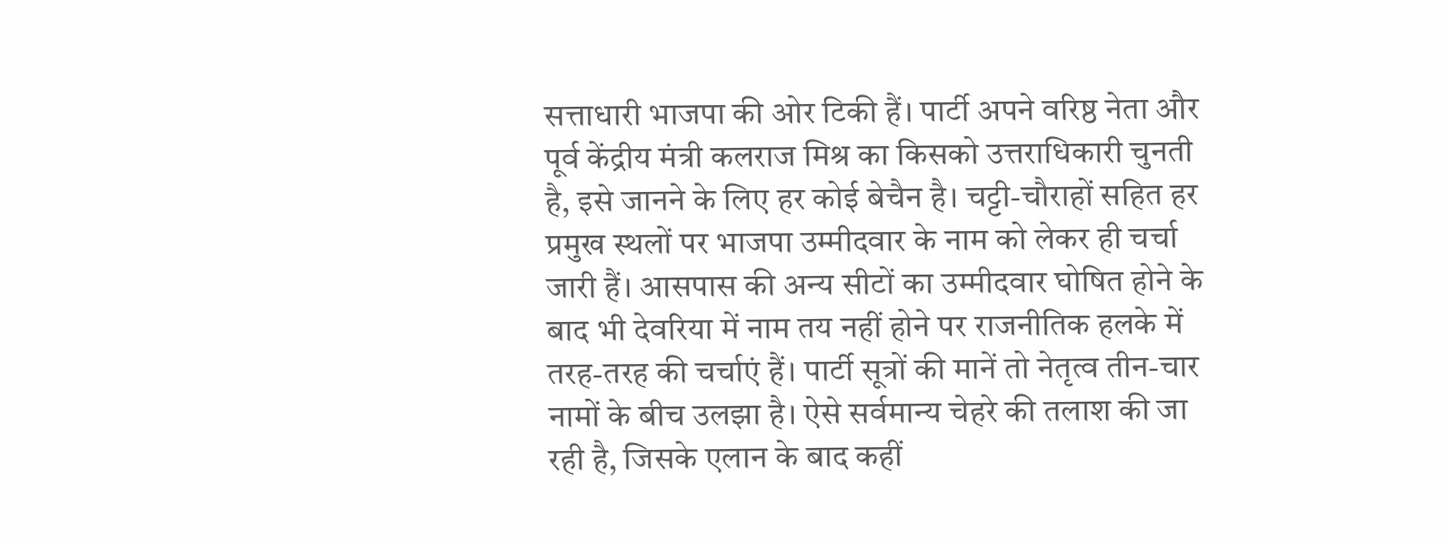सत्ताधारी भाजपा की ओर टिकी हैं। पार्टी अपने वरिष्ठ नेता और पूर्व केंद्रीय मंत्री कलराज मिश्र का किसको उत्तराधिकारी चुनती है, इसे जानने के लिए हर कोई बेचैन है। चट्टी-चौराहों सहित हर प्रमुख स्थलों पर भाजपा उम्मीदवार के नाम को लेकर ही चर्चा जारी हैं। आसपास की अन्य सीटों का उम्मीदवार घोषित होने के बाद भी देवरिया में नाम तय नहीं होने पर राजनीतिक हलके में तरह-तरह की चर्चाएं हैं। पार्टी सूत्रों की मानें तो नेतृत्व तीन-चार नामों के बीच उलझा है। ऐसे सर्वमान्य चेहरे की तलाश की जा रही है, जिसके एलान के बाद कहीं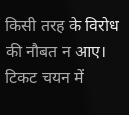किसी तरह के विरोध की नौबत न आए। टिकट चयन में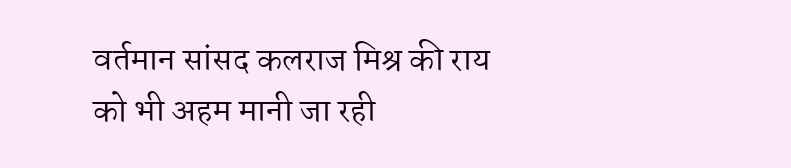वर्तमान सांसद कलराज मिश्र की राय को भी अहम मानी जा रही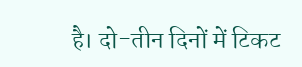है। दो-तीन दिनों में टिकट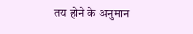तय होने के अनुमान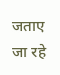जताए जा रहे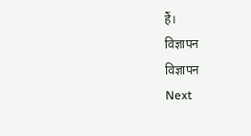हैं।
विज्ञापन
विज्ञापन
Next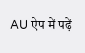AU ऐप में पढ़ें